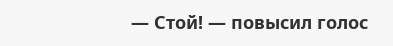— Стой! — повысил голос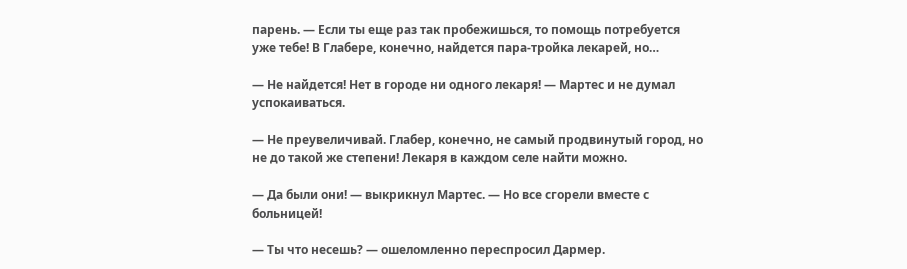парень. — Если ты еще раз так пробежишься, то помощь потребуется уже тебе! В Глабере, конечно, найдется пара-тройка лекарей, но…

— Не найдется! Нет в городе ни одного лекаря! — Мартес и не думал успокаиваться.

— Не преувеличивай. Глабер, конечно, не самый продвинутый город, но не до такой же степени! Лекаря в каждом селе найти можно.

— Да были они! — выкрикнул Мартес. — Но все сгорели вместе с больницей!

— Ты что несешь? — ошеломленно переспросил Дармер.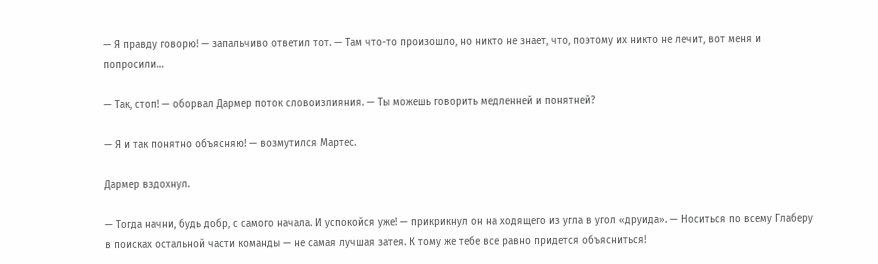— Я правду говорю! — запальчиво ответил тот. — Там что-то произошло, но никто не знает, что, поэтому их никто не лечит, вот меня и попросили…

— Так, стоп! — оборвал Дармер поток словоизлияния. — Ты можешь говорить медленней и понятней?

— Я и так понятно объясняю! — возмутился Мартес.

Дармер вздохнул.

— Тогда начни, будь добр, с самого начала. И успокойся уже! — прикрикнул он на ходящего из угла в угол «друида». — Носиться по всему Глаберу в поисках остальной части команды — не самая лучшая затея. К тому же тебе все равно придется объясниться!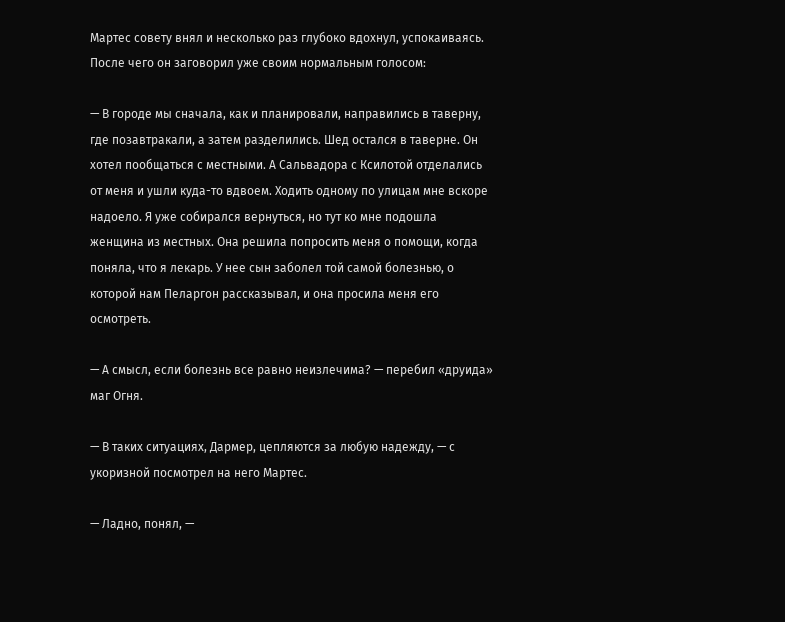Мартес совету внял и несколько раз глубоко вдохнул, успокаиваясь. После чего он заговорил уже своим нормальным голосом:

— В городе мы сначала, как и планировали, направились в таверну, где позавтракали, а затем разделились. Шед остался в таверне. Он хотел пообщаться с местными. А Сальвадора с Ксилотой отделались от меня и ушли куда-то вдвоем. Ходить одному по улицам мне вскоре надоело. Я уже собирался вернуться, но тут ко мне подошла женщина из местных. Она решила попросить меня о помощи, когда поняла, что я лекарь. У нее сын заболел той самой болезнью, о которой нам Пеларгон рассказывал, и она просила меня его осмотреть.

— А смысл, если болезнь все равно неизлечима? — перебил «друида» маг Огня.

— В таких ситуациях, Дармер, цепляются за любую надежду, — с укоризной посмотрел на него Мартес.

— Ладно, понял, —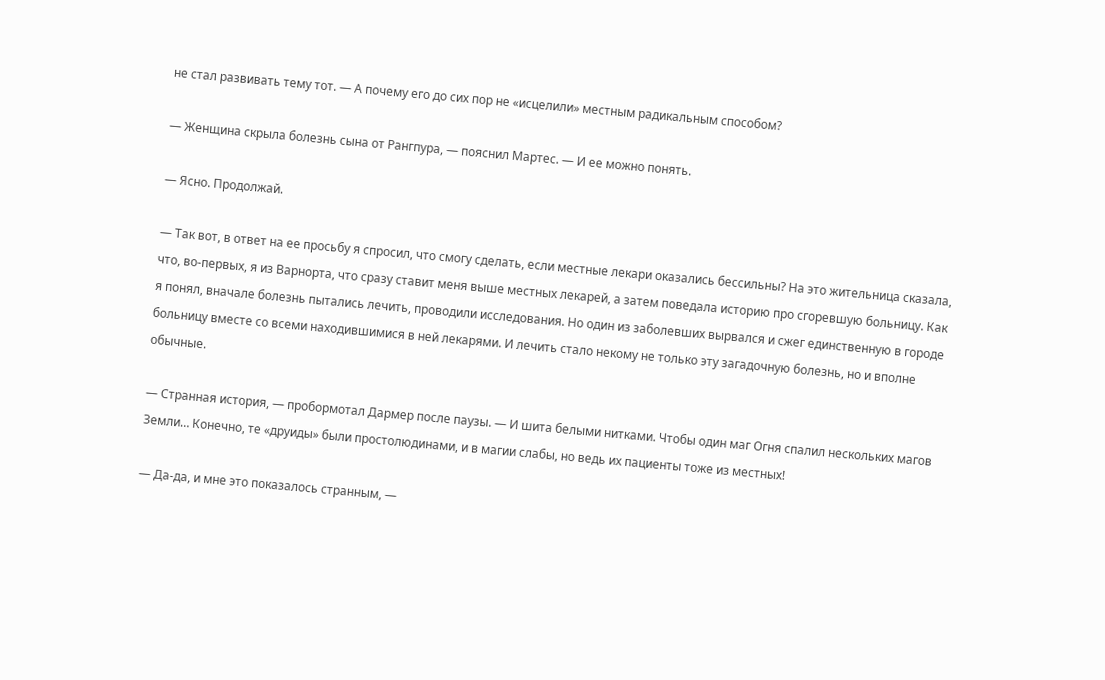не стал развивать тему тот. — А почему его до сих пор не «исцелили» местным радикальным способом?

— Женщина скрыла болезнь сына от Рангпура, — пояснил Мартес. — И ее можно понять.

— Ясно. Продолжай.

— Так вот, в ответ на ее просьбу я спросил, что смогу сделать, если местные лекари оказались бессильны? На это жительница сказала, что, во-первых, я из Варнорта, что сразу ставит меня выше местных лекарей, а затем поведала историю про сгоревшую больницу. Как я понял, вначале болезнь пытались лечить, проводили исследования. Но один из заболевших вырвался и сжег единственную в городе больницу вместе со всеми находившимися в ней лекарями. И лечить стало некому не только эту загадочную болезнь, но и вполне обычные.

— Странная история, — пробормотал Дармер после паузы. — И шита белыми нитками. Чтобы один маг Огня спалил нескольких магов Земли… Конечно, те «друиды» были простолюдинами, и в магии слабы, но ведь их пациенты тоже из местных!

— Да-да, и мне это показалось странным, —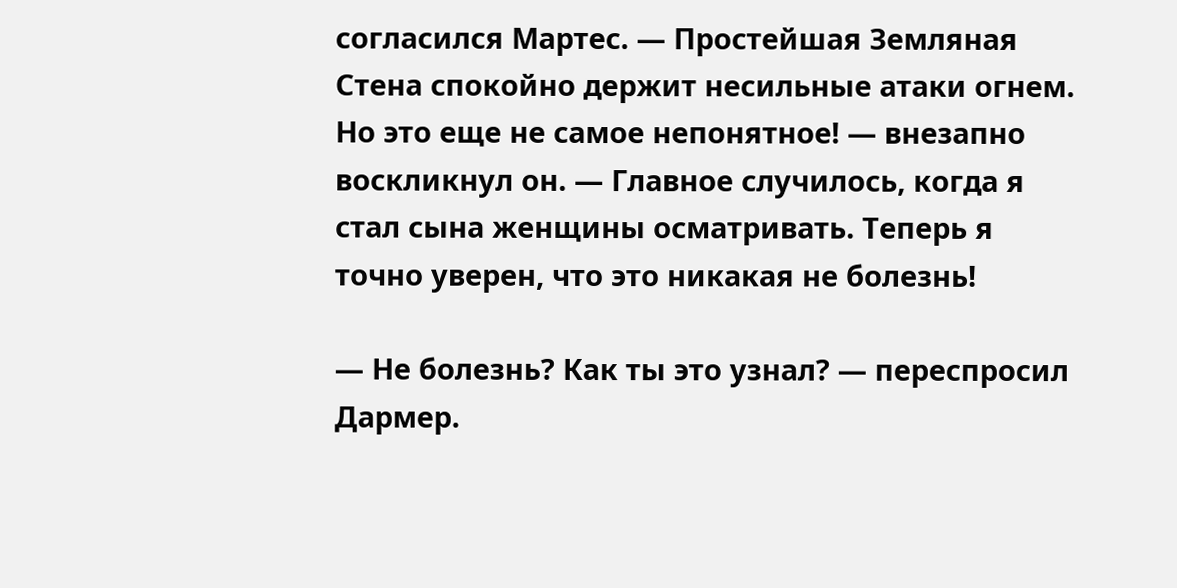согласился Мартес. — Простейшая Земляная Стена спокойно держит несильные атаки огнем. Но это еще не самое непонятное! — внезапно воскликнул он. — Главное случилось, когда я стал сына женщины осматривать. Теперь я точно уверен, что это никакая не болезнь!

— Не болезнь? Как ты это узнал? — переспросил Дармер.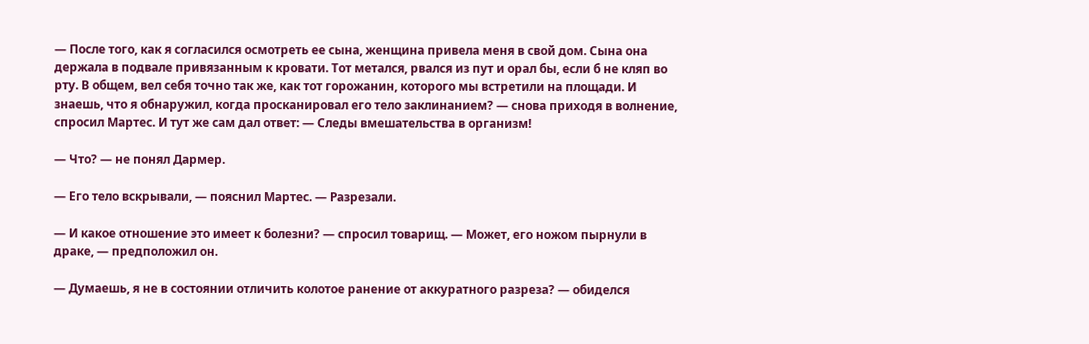— После того, как я согласился осмотреть ее сына, женщина привела меня в свой дом. Сына она держала в подвале привязанным к кровати. Тот метался, рвался из пут и орал бы, если б не кляп во рту. В общем, вел себя точно так же, как тот горожанин, которого мы встретили на площади. И знаешь, что я обнаружил, когда просканировал его тело заклинанием? — снова приходя в волнение, спросил Мартес. И тут же сам дал ответ: — Следы вмешательства в организм!

— Что? — не понял Дармер.

— Его тело вскрывали, — пояснил Мартес. — Разрезали.

— И какое отношение это имеет к болезни? — спросил товарищ. — Может, его ножом пырнули в драке, — предположил он.

— Думаешь, я не в состоянии отличить колотое ранение от аккуратного разреза? — обиделся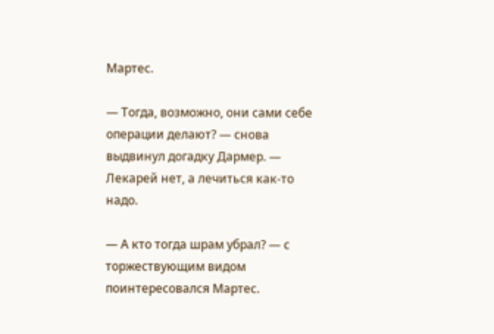Мартес.

— Тогда, возможно, они сами себе операции делают? — снова выдвинул догадку Дармер. — Лекарей нет, а лечиться как-то надо.

— А кто тогда шрам убрал? — с торжествующим видом поинтересовался Мартес.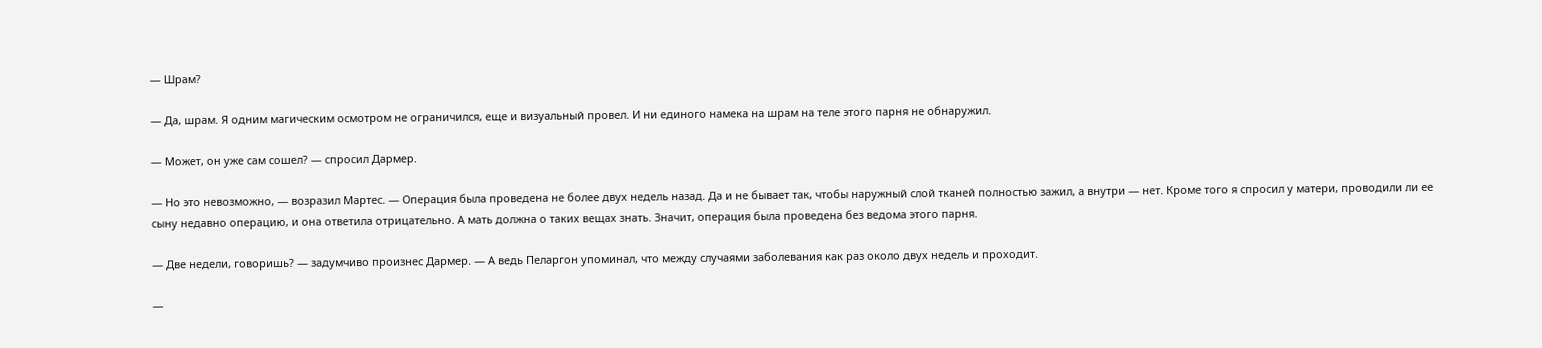— Шрам?

— Да, шрам. Я одним магическим осмотром не ограничился, еще и визуальный провел. И ни единого намека на шрам на теле этого парня не обнаружил.

— Может, он уже сам сошел? — спросил Дармер.

— Но это невозможно, — возразил Мартес. — Операция была проведена не более двух недель назад. Да и не бывает так, чтобы наружный слой тканей полностью зажил, а внутри — нет. Кроме того я спросил у матери, проводили ли ее сыну недавно операцию, и она ответила отрицательно. А мать должна о таких вещах знать. Значит, операция была проведена без ведома этого парня.

— Две недели, говоришь? — задумчиво произнес Дармер. — А ведь Пеларгон упоминал, что между случаями заболевания как раз около двух недель и проходит.

—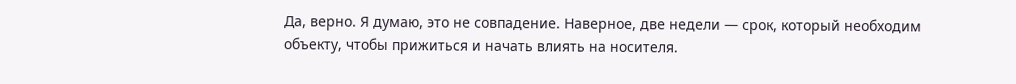Да, верно. Я думаю, это не совпадение. Наверное, две недели — срок, который необходим объекту, чтобы прижиться и начать влиять на носителя.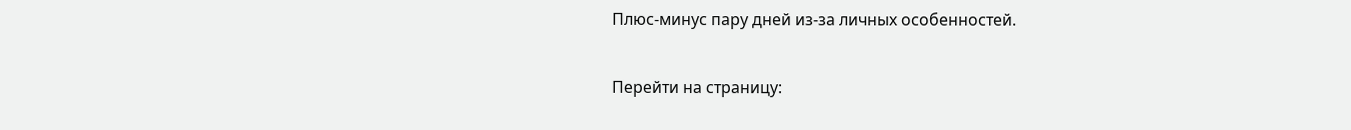Плюс-минус пару дней из-за личных особенностей.

Перейти на страницу: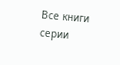Все книги серии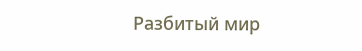Разбитый мир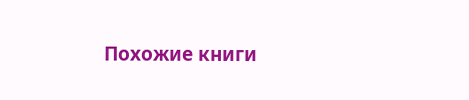Похожие книги